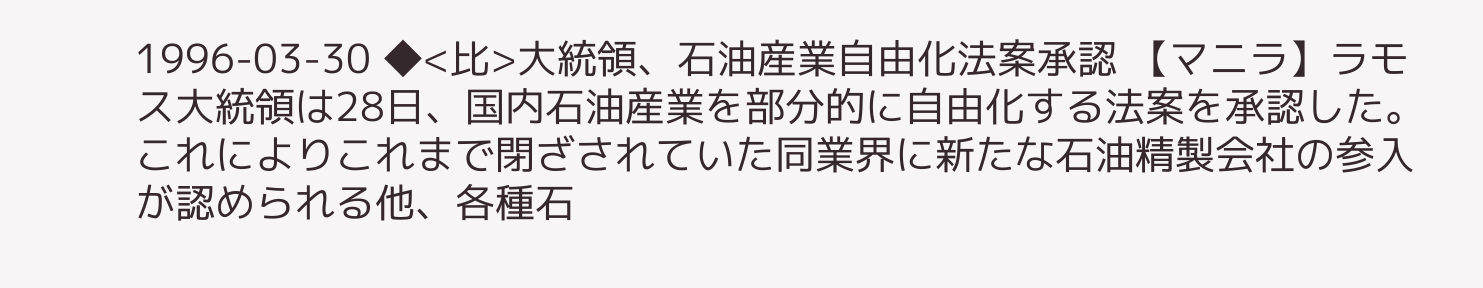1996-03-30 ◆<比>大統領、石油産業自由化法案承認 【マニラ】ラモス大統領は28日、国内石油産業を部分的に自由化する法案を承認した。 これによりこれまで閉ざされていた同業界に新たな石油精製会社の参入が認められる他、各種石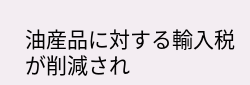油産品に対する輸入税が削減され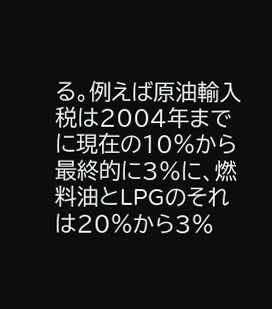る。例えば原油輸入税は2004年までに現在の10%から最終的に3%に、燃料油とLPGのそれは20%から3%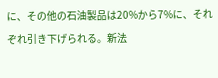に、その他の石油製品は20%から7%に、それぞれ引き下げられる。新法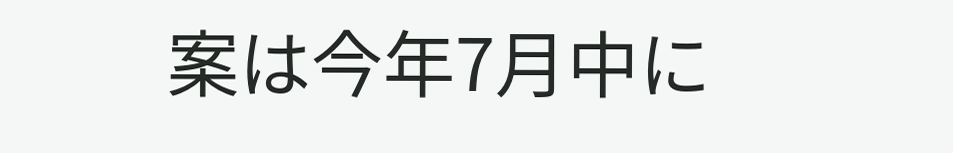案は今年7月中に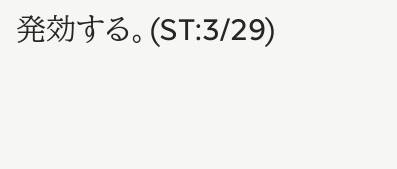発効する。(ST:3/29)